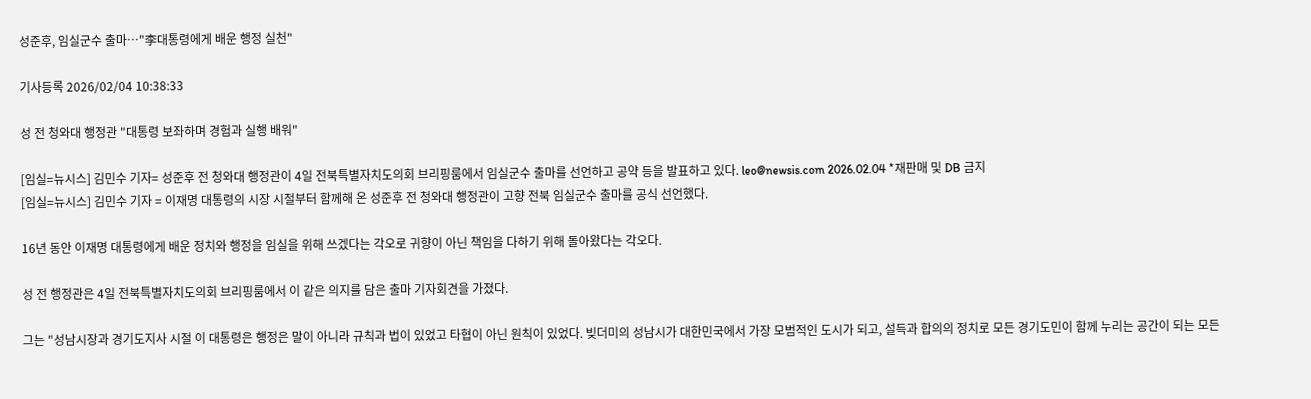성준후, 임실군수 출마…"李대통령에게 배운 행정 실천"

기사등록 2026/02/04 10:38:33

성 전 청와대 행정관 "대통령 보좌하며 경험과 실행 배워"

[임실=뉴시스] 김민수 기자= 성준후 전 청와대 행정관이 4일 전북특별자치도의회 브리핑룸에서 임실군수 출마를 선언하고 공약 등을 발표하고 있다. leo@newsis.com 2026.02.04 *재판매 및 DB 금지
[임실=뉴시스] 김민수 기자 = 이재명 대통령의 시장 시절부터 함께해 온 성준후 전 청와대 행정관이 고향 전북 임실군수 출마를 공식 선언했다.

16년 동안 이재명 대통령에게 배운 정치와 행정을 임실을 위해 쓰겠다는 각오로 귀향이 아닌 책임을 다하기 위해 돌아왔다는 각오다.

성 전 행정관은 4일 전북특별자치도의회 브리핑룸에서 이 같은 의지를 담은 출마 기자회견을 가졌다.

그는 "성남시장과 경기도지사 시절 이 대통령은 행정은 말이 아니라 규칙과 법이 있었고 타협이 아닌 원칙이 있었다. 빚더미의 성남시가 대한민국에서 가장 모범적인 도시가 되고, 설득과 합의의 정치로 모든 경기도민이 함께 누리는 공간이 되는 모든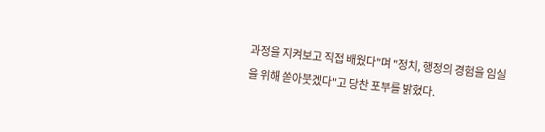과정을 지켜보고 직접 배웠다"며 "정치, 행정의 경험을 임실을 위해 쏟아붓겠다"고 당찬 포부를 밝혔다.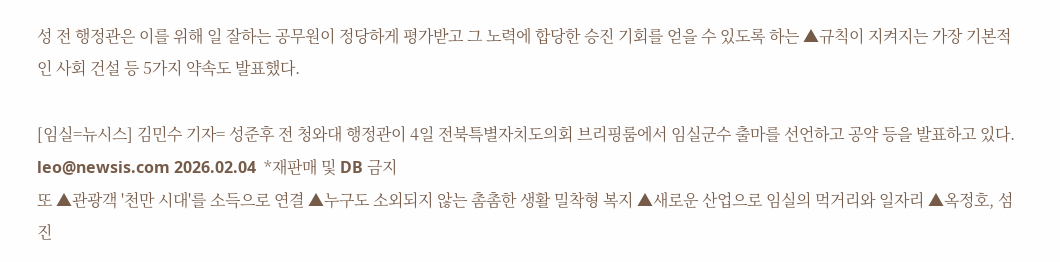성 전 행정관은 이를 위해 일 잘하는 공무원이 정당하게 평가받고 그 노력에 합당한 승진 기회를 얻을 수 있도록 하는 ▲규칙이 지켜지는 가장 기본적인 사회 건설 등 5가지 약속도 발표했다.

[임실=뉴시스] 김민수 기자= 성준후 전 청와대 행정관이 4일 전북특별자치도의회 브리핑룸에서 임실군수 출마를 선언하고 공약 등을 발표하고 있다. leo@newsis.com 2026.02.04  *재판매 및 DB 금지
또 ▲관광객 '천만 시대'를 소득으로 연결 ▲누구도 소외되지 않는 촘촘한 생활 밀착형 복지 ▲새로운 산업으로 임실의 먹거리와 일자리 ▲옥정호, 섬진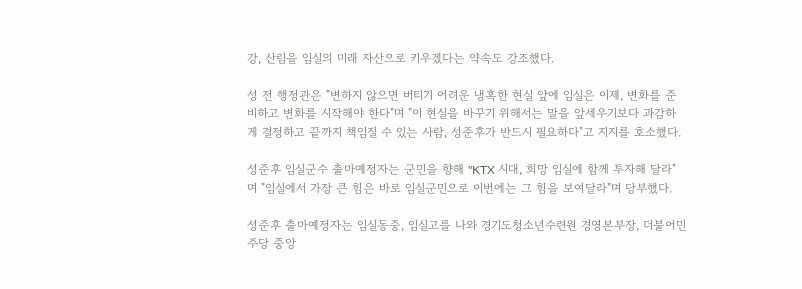강, 산림을 임실의 미래 자산으로 키우겠다는 약속도 강조했다.

성 전 행정관은 "변하지 않으면 버티기 어려운 냉혹한 현실 앞에 임실은 이제, 변화를 준비하고 변화를 시작해야 한다"며 "이 현실을 바꾸기 위해서는 말을 앞세우기보다 과감하게 결정하고 끝까지 책임질 수 있는 사람, 성준후가 반드시 필요하다"고 지지를 호소했다.

성준후 임실군수 출마예정자는 군민을 향해 "KTX 시대, 희망 임실에 함께 투자해 달라"며 "임실에서 가장 큰 힘은 바로 임실군민으로 이번에는 그 힘을 보여달라"며 당부했다.

성준후 출마예정자는 임실동중, 임실고를 나와 경기도청소년수련원 경영본부장, 더불어민주당 중앙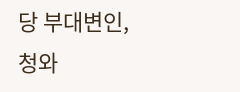당 부대변인, 청와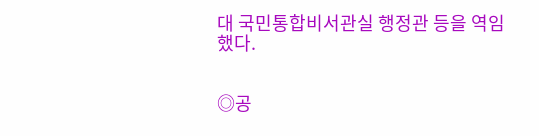대 국민통합비서관실 행정관 등을 역임했다.


◎공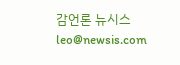감언론 뉴시스 leo@newsis.com